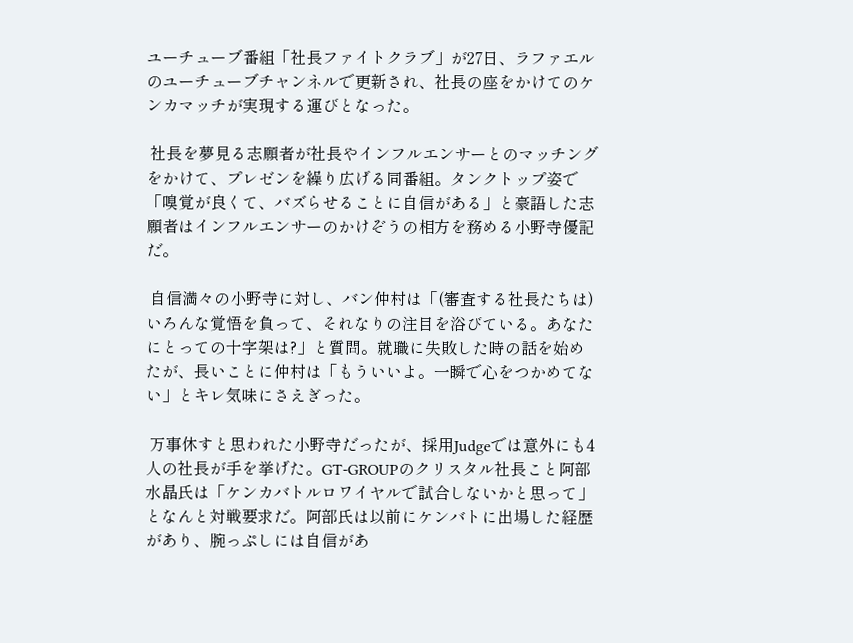ユーチューブ番組「社長ファイトクラブ」が27日、ラファエルのユーチューブチャンネルで更新され、社長の座をかけてのケンカマッチが実現する運びとなった。

 社長を夢見る志願者が社長やインフルエンサーとのマッチングをかけて、プレゼンを繰り広げる同番組。タンクトップ姿で「嗅覚が良くて、バズらせることに自信がある」と豪語した志願者はインフルエンサーのかけぞうの相方を務める小野寺優記だ。

 自信満々の小野寺に対し、バン仲村は「(審査する社長たちは)いろんな覚悟を負って、それなりの注目を浴びている。あなたにとっての十字架は?」と質問。就職に失敗した時の話を始めたが、長いことに仲村は「もういいよ。一瞬で心をつかめてない」とキレ気味にさえぎった。

 万事休すと思われた小野寺だったが、採用Judgeでは意外にも4人の社長が手を挙げた。GT-GROUPのクリスタル社長こと阿部水晶氏は「ケンカバトルロワイヤルで試合しないかと思って」となんと対戦要求だ。阿部氏は以前にケンバトに出場した経歴があり、腕っぷしには自信があ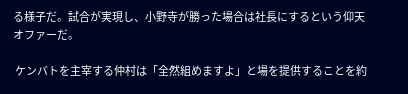る様子だ。試合が実現し、小野寺が勝った場合は社長にするという仰天オファーだ。

 ケンバトを主宰する仲村は「全然組めますよ」と場を提供することを約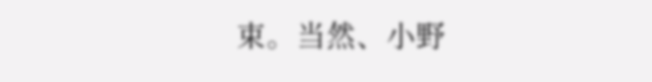束。当然、小野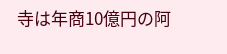寺は年商10億円の阿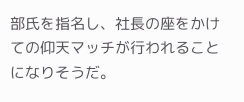部氏を指名し、社長の座をかけての仰天マッチが行われることになりそうだ。